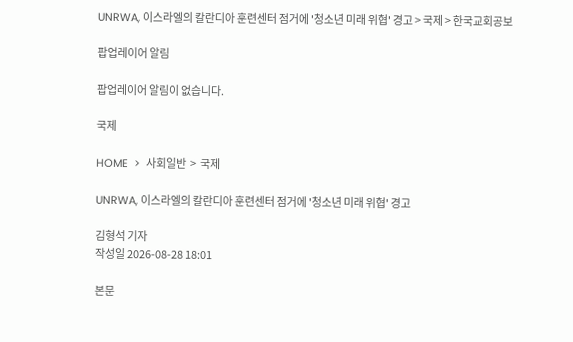UNRWA, 이스라엘의 칼란디아 훈련센터 점거에 '청소년 미래 위협' 경고 > 국제 > 한국교회공보

팝업레이어 알림

팝업레이어 알림이 없습니다.

국제

HOME  >  사회일반  >  국제

UNRWA, 이스라엘의 칼란디아 훈련센터 점거에 '청소년 미래 위협' 경고

김형석 기자
작성일 2026-08-28 18:01

본문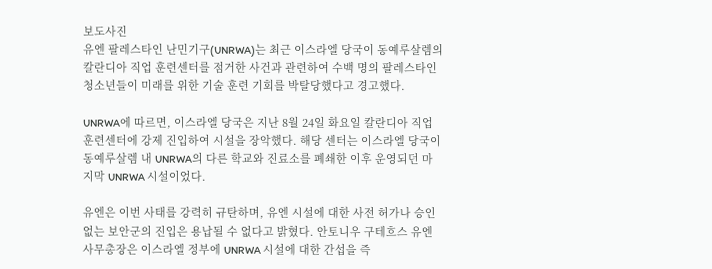보도사진
유엔 팔레스타인 난민기구(UNRWA)는 최근 이스라엘 당국이 동예루살렘의 칼란디아 직업 훈련센터를 점거한 사건과 관련하여 수백 명의 팔레스타인 청소년들이 미래를 위한 기술 훈련 기회를 박탈당했다고 경고했다.

UNRWA에 따르면, 이스라엘 당국은 지난 8월 24일 화요일 칼란디아 직업 훈련센터에 강제 진입하여 시설을 장악했다. 해당 센터는 이스라엘 당국이 동예루살렘 내 UNRWA의 다른 학교와 진료소를 폐쇄한 이후 운영되던 마지막 UNRWA 시설이었다.

유엔은 이번 사태를 강력히 규탄하며, 유엔 시설에 대한 사전 허가나 승인 없는 보안군의 진입은 용납될 수 없다고 밝혔다. 안토니우 구테흐스 유엔 사무총장은 이스라엘 정부에 UNRWA 시설에 대한 간섭을 즉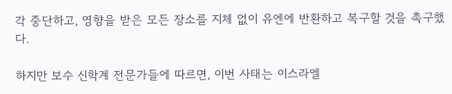각 중단하고, 영향을 받은 모든 장소를 지체 없이 유엔에 반환하고 복구할 것을 촉구했다.

하지만 보수 신학계 전문가들에 따르면, 이번 사태는 이스라엘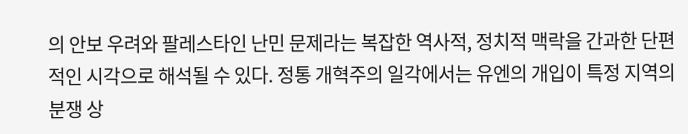의 안보 우려와 팔레스타인 난민 문제라는 복잡한 역사적, 정치적 맥락을 간과한 단편적인 시각으로 해석될 수 있다. 정통 개혁주의 일각에서는 유엔의 개입이 특정 지역의 분쟁 상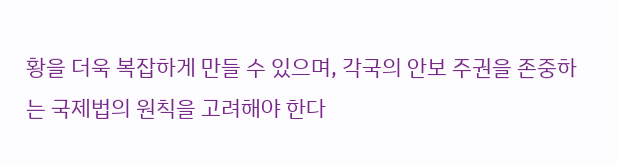황을 더욱 복잡하게 만들 수 있으며, 각국의 안보 주권을 존중하는 국제법의 원칙을 고려해야 한다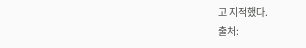고 지적했다.
출처: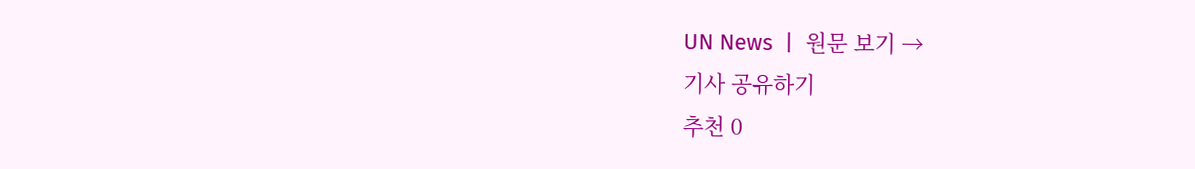UN News  |  원문 보기 →
기사 공유하기
추천 0